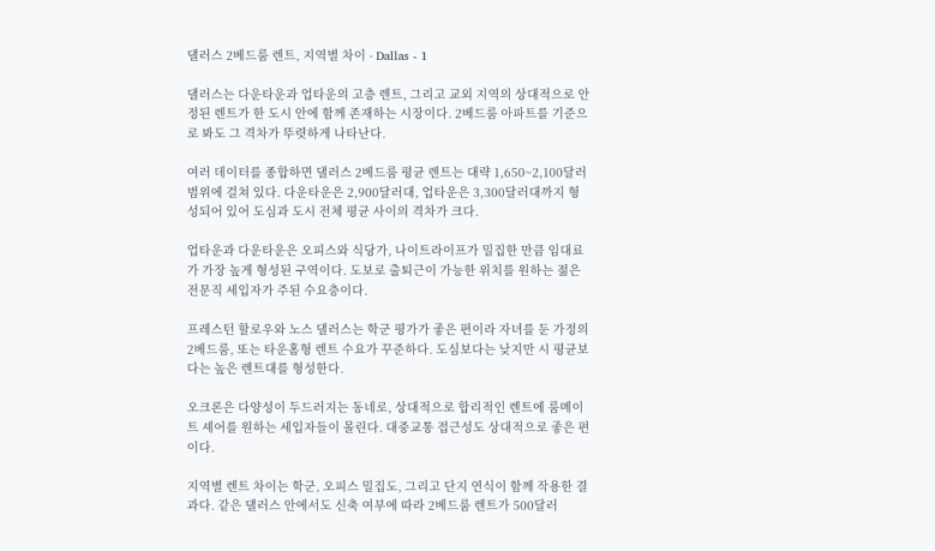댈러스 2베드룸 렌트, 지역별 차이 - Dallas - 1

댈러스는 다운타운과 업타운의 고층 렌트, 그리고 교외 지역의 상대적으로 안정된 렌트가 한 도시 안에 함께 존재하는 시장이다. 2베드룸 아파트를 기준으로 봐도 그 격차가 뚜렷하게 나타난다.

여러 데이터를 종합하면 댈러스 2베드룸 평균 렌트는 대략 1,650~2,100달러 범위에 걸쳐 있다. 다운타운은 2,900달러대, 업타운은 3,300달러대까지 형성되어 있어 도심과 도시 전체 평균 사이의 격차가 크다.

업타운과 다운타운은 오피스와 식당가, 나이트라이프가 밀집한 만큼 임대료가 가장 높게 형성된 구역이다. 도보로 출퇴근이 가능한 위치를 원하는 젊은 전문직 세입자가 주된 수요층이다.

프레스턴 할로우와 노스 댈러스는 학군 평가가 좋은 편이라 자녀를 둔 가정의 2베드룸, 또는 타운홈형 렌트 수요가 꾸준하다. 도심보다는 낮지만 시 평균보다는 높은 렌트대를 형성한다.

오크론은 다양성이 두드러지는 동네로, 상대적으로 합리적인 렌트에 룸메이트 셰어를 원하는 세입자들이 몰린다. 대중교통 접근성도 상대적으로 좋은 편이다.

지역별 렌트 차이는 학군, 오피스 밀집도, 그리고 단지 연식이 함께 작용한 결과다. 같은 댈러스 안에서도 신축 여부에 따라 2베드룸 렌트가 500달러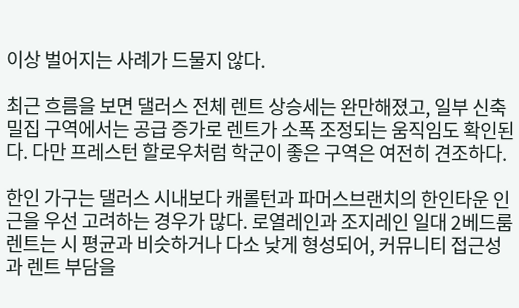이상 벌어지는 사례가 드물지 않다.

최근 흐름을 보면 댈러스 전체 렌트 상승세는 완만해졌고, 일부 신축 밀집 구역에서는 공급 증가로 렌트가 소폭 조정되는 움직임도 확인된다. 다만 프레스턴 할로우처럼 학군이 좋은 구역은 여전히 견조하다.

한인 가구는 댈러스 시내보다 캐롤턴과 파머스브랜치의 한인타운 인근을 우선 고려하는 경우가 많다. 로열레인과 조지레인 일대 2베드룸 렌트는 시 평균과 비슷하거나 다소 낮게 형성되어, 커뮤니티 접근성과 렌트 부담을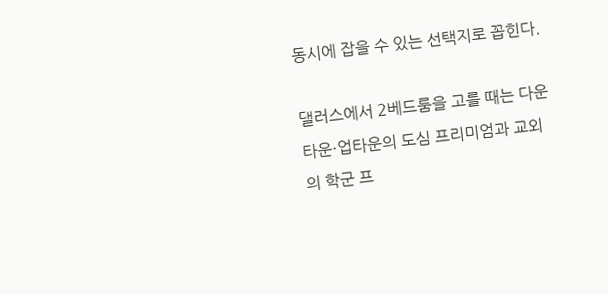동시에 잡을 수 있는 선택지로 꼽힌다.

댈러스에서 2베드룸을 고를 때는 다운타운·업타운의 도심 프리미엄과 교외의 학군 프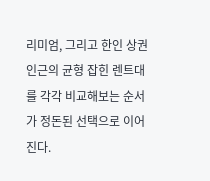리미엄, 그리고 한인 상권 인근의 균형 잡힌 렌트대를 각각 비교해보는 순서가 정돈된 선택으로 이어진다.